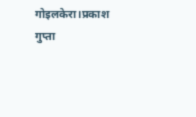गोइलकेरा।प्रकाश गुप्ता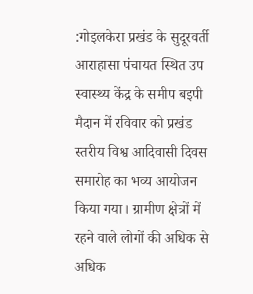:गोइलकेरा प्रखंड के सुदूरवर्ती आराहासा पंचायत स्थित उप स्वास्थ्य केंद्र के समीप बइपी मैदान में रविवार को प्रखंड स्तरीय विश्व आदिवासी दिवस समारोह का भव्य आयोजन किया गया। ग्रामीण क्षेत्रों में रहने वाले लोगों की अधिक से अधिक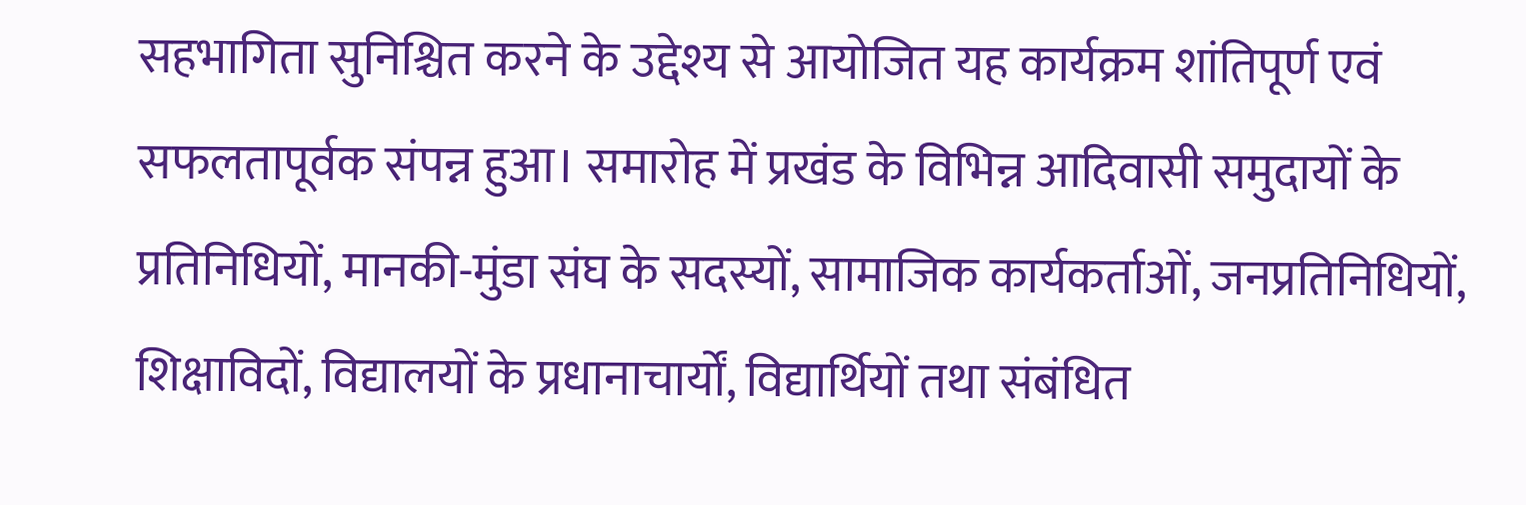सहभागिता सुनिश्चित करने के उद्देश्य से आयोजित यह कार्यक्रम शांतिपूर्ण एवं सफलतापूर्वक संपन्न हुआ। समारोह में प्रखंड के विभिन्न आदिवासी समुदायों के प्रतिनिधियों, मानकी-मुंडा संघ के सदस्यों, सामाजिक कार्यकर्ताओं, जनप्रतिनिधियों, शिक्षाविदों, विद्यालयों के प्रधानाचार्यों, विद्यार्थियों तथा संबंधित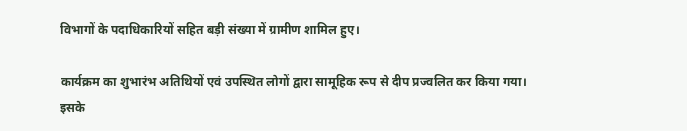विभागों के पदाधिकारियों सहित बड़ी संख्या में ग्रामीण शामिल हुए।

कार्यक्रम का शुभारंभ अतिथियों एवं उपस्थित लोगों द्वारा सामूहिक रूप से दीप प्रज्वलित कर किया गया। इसके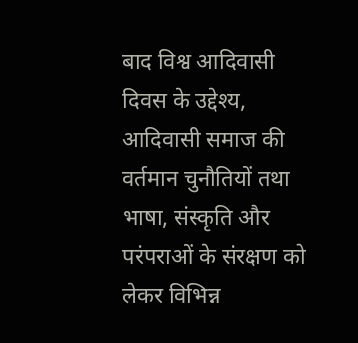बाद विश्व आदिवासी दिवस के उद्देश्य, आदिवासी समाज की वर्तमान चुनौतियों तथा भाषा, संस्कृति और परंपराओं के संरक्षण को लेकर विभिन्न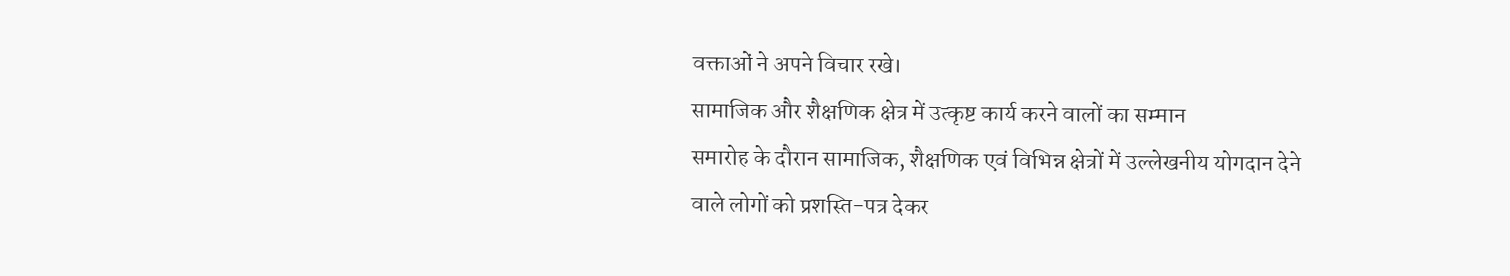वक्ताओं ने अपने विचार रखे।
सामाजिक और शैक्षणिक क्षेत्र में उत्कृष्ट कार्य करने वालों का सम्मान
समारोह के दौरान सामाजिक, शैक्षणिक एवं विभिन्न क्षेत्रों में उल्लेखनीय योगदान देने वाले लोगों को प्रशस्ति-पत्र देकर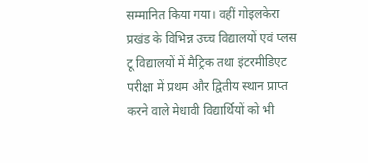सम्मानित किया गया। वहीं गोइलकेरा प्रखंड के विभिन्न उच्च विद्यालयों एवं प्लस टू विद्यालयों में मैट्रिक तथा इंटरमीडिएट परीक्षा में प्रथम और द्वितीय स्थान प्राप्त करने वाले मेधावी विद्यार्थियों को भी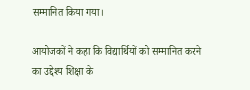सम्मानित किया गया।

आयोजकों ने कहा कि विद्यार्थियों को सम्मानित करने का उद्देश्य शिक्षा के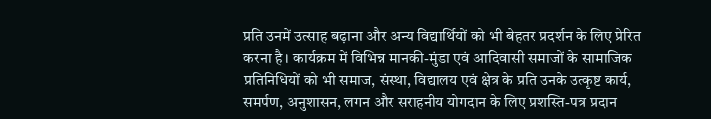प्रति उनमें उत्साह बढ़ाना और अन्य विद्यार्थियों को भी बेहतर प्रदर्शन के लिए प्रेरित करना है। कार्यक्रम में विभिन्न मानकी-मुंडा एवं आदिवासी समाजों के सामाजिक प्रतिनिधियों को भी समाज, संस्था, विद्यालय एवं क्षेत्र के प्रति उनके उत्कृष्ट कार्य, समर्पण, अनुशासन, लगन और सराहनीय योगदान के लिए प्रशस्ति-पत्र प्रदान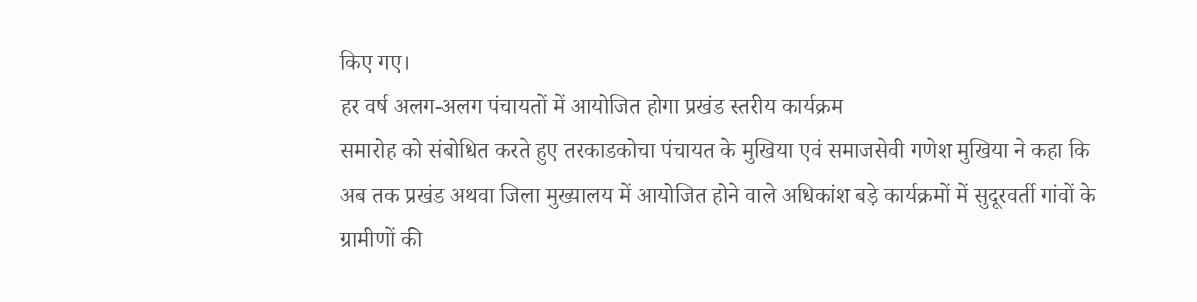किए गए।
हर वर्ष अलग-अलग पंचायतों में आयोजित होगा प्रखंड स्तरीय कार्यक्रम
समारोह को संबोधित करते हुए तरकाडकोचा पंचायत के मुखिया एवं समाजसेवी गणेश मुखिया ने कहा कि अब तक प्रखंड अथवा जिला मुख्यालय में आयोजित होने वाले अधिकांश बड़े कार्यक्रमों में सुदूरवर्ती गांवों के ग्रामीणों की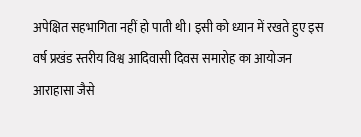अपेक्षित सहभागिता नहीं हो पाती थी। इसी को ध्यान में रखते हुए इस वर्ष प्रखंड स्तरीय विश्व आदिवासी दिवस समारोह का आयोजन आराहासा जैसे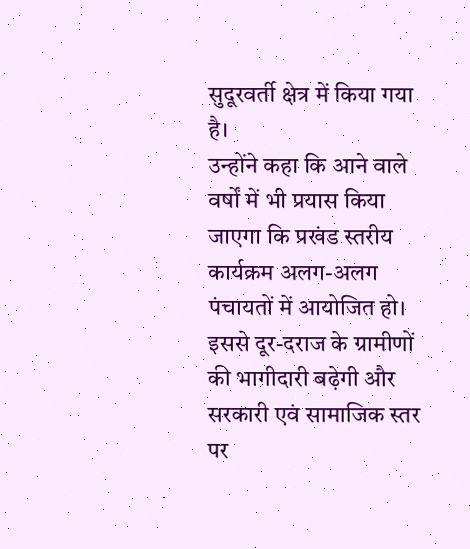सुदूरवर्ती क्षेत्र में किया गया है।
उन्होंने कहा कि आने वाले वर्षों में भी प्रयास किया जाएगा कि प्रखंड स्तरीय कार्यक्रम अलग-अलग पंचायतों में आयोजित हो। इससे दूर-दराज के ग्रामीणों की भागीदारी बढ़ेगी और सरकारी एवं सामाजिक स्तर पर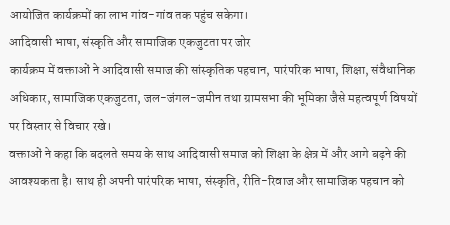आयोजित कार्यक्रमों का लाभ गांव-गांव तक पहुंच सकेगा।
आदिवासी भाषा, संस्कृति और सामाजिक एकजुटता पर जोर
कार्यक्रम में वक्ताओं ने आदिवासी समाज की सांस्कृतिक पहचान, पारंपरिक भाषा, शिक्षा, संवैधानिक अधिकार, सामाजिक एकजुटता, जल-जंगल-जमीन तथा ग्रामसभा की भूमिका जैसे महत्वपूर्ण विषयों पर विस्तार से विचार रखे।
वक्ताओं ने कहा कि बदलते समय के साथ आदिवासी समाज को शिक्षा के क्षेत्र में और आगे बढ़ने की आवश्यकता है। साथ ही अपनी पारंपरिक भाषा, संस्कृति, रीति-रिवाज और सामाजिक पहचान को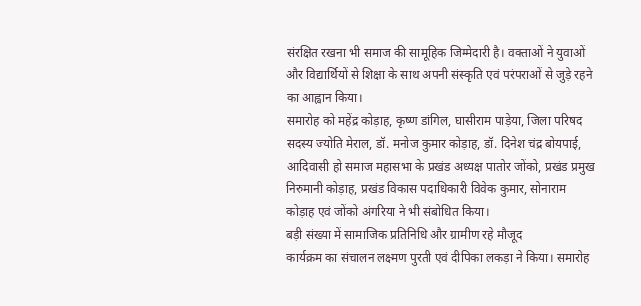संरक्षित रखना भी समाज की सामूहिक जिम्मेदारी है। वक्ताओं ने युवाओं और विद्यार्थियों से शिक्षा के साथ अपनी संस्कृति एवं परंपराओं से जुड़े रहने का आह्वान किया।
समारोह को महेंद्र कोड़ाह, कृष्ण डांगिल, घासीराम पाड़ेया, जिला परिषद सदस्य ज्योति मेराल, डॉ. मनोज कुमार कोड़ाह, डॉ. दिनेश चंद्र बोयपाई, आदिवासी हो समाज महासभा के प्रखंड अध्यक्ष पातोर जोंको, प्रखंड प्रमुख निरुमानी कोड़ाह, प्रखंड विकास पदाधिकारी विवेक कुमार, सोनाराम कोड़ाह एवं जोंको अंगरिया ने भी संबोधित किया।
बड़ी संख्या में सामाजिक प्रतिनिधि और ग्रामीण रहे मौजूद
कार्यक्रम का संचालन लक्ष्मण पुरती एवं दीपिका लकड़ा ने किया। समारोह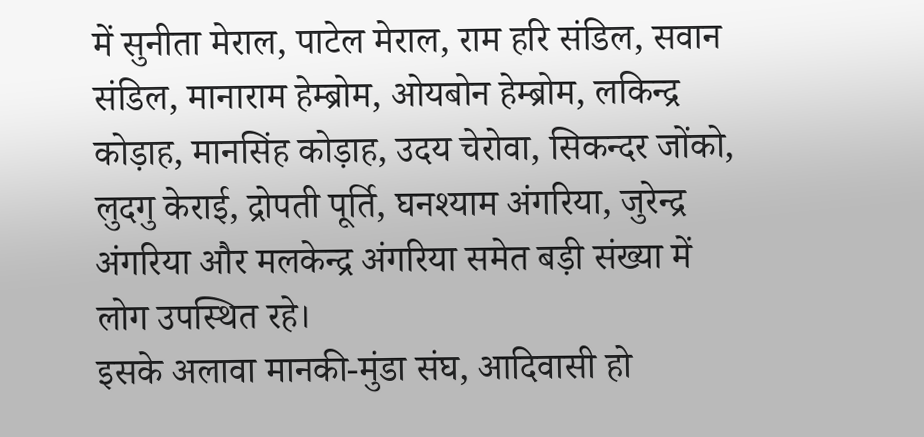में सुनीता मेराल, पाटेल मेराल, राम हरि संडिल, सवान संडिल, मानाराम हेम्ब्रोम, ओयबोन हेम्ब्रोम, लकिन्द्र कोड़ाह, मानसिंह कोड़ाह, उदय चेरोवा, सिकन्दर जोंको, लुदगु केराई, द्रोपती पूर्ति, घनश्याम अंगरिया, जुरेन्द्र अंगरिया और मलकेन्द्र अंगरिया समेत बड़ी संख्या में लोग उपस्थित रहे।
इसके अलावा मानकी-मुंडा संघ, आदिवासी हो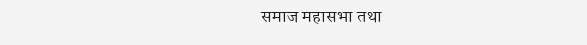समाज महासभा तथा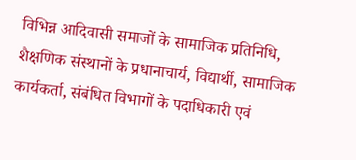विभिन्न आदिवासी समाजों के सामाजिक प्रतिनिधि, शैक्षणिक संस्थानों के प्रधानाचार्य, विद्यार्थी, सामाजिक कार्यकर्ता, संबंधित विभागों के पदाधिकारी एवं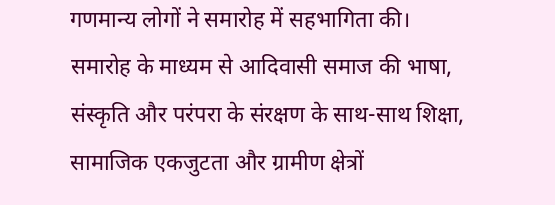गणमान्य लोगों ने समारोह में सहभागिता की।
समारोह के माध्यम से आदिवासी समाज की भाषा, संस्कृति और परंपरा के संरक्षण के साथ-साथ शिक्षा, सामाजिक एकजुटता और ग्रामीण क्षेत्रों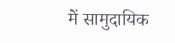में सामुदायिक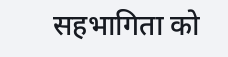सहभागिता को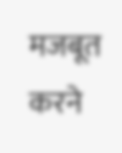मजबूत करने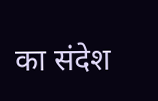का संदेश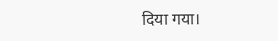दिया गया।